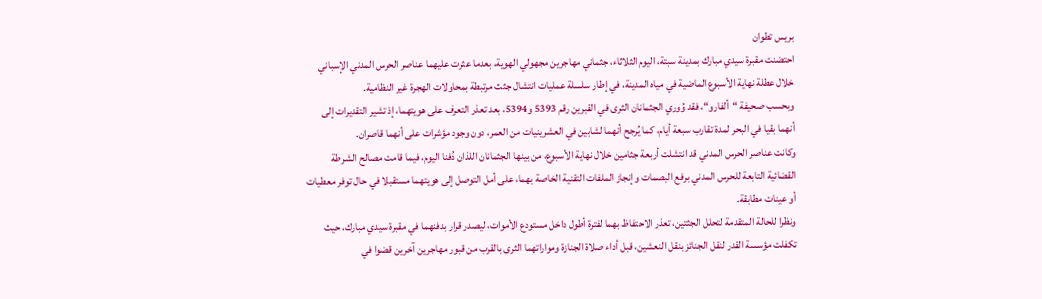بريس تطوان
احتضنت مقبرة سيدي مبارك بمدينة سبتة، اليوم الثلاثاء، جثماني مهاجرين مجهولي الهوية، بعدما عثرت عليهما عناصر الحرس المدني الإسباني خلال عطلة نهاية الأسبوع الماضية في مياه المدينة، في إطار سلسلة عمليات انتشال جثث مرتبطة بمحاولات الهجرة غير النظامية.
وبحسب صحيفة “ألفارو“، فقد وُوري الجثمانان الثرى في القبرين رقم 5393 و5394، بعد تعذر التعرف على هويتهما، إذ تشير التقديرات إلى أنهما بقيا في البحر لمدة تقارب سبعة أيام، كما يُرجح أنهما لشابين في العشرينيات من العمر، دون وجود مؤشرات على أنهما قاصران.
وكانت عناصر الحرس المدني قد انتشلت أربعة جثامين خلال نهاية الأسبوع، من بينها الجثمانان اللذان دُفنا اليوم، فيما قامت مصالح الشرطة القضائية التابعة للحرس المدني برفع البصمات وإنجاز الملفات التقنية الخاصة بهما، على أمل التوصل إلى هويتهما مستقبلا في حال توفر معطيات أو عينات مطابقة.
ونظرا للحالة المتقدمة لتحلل الجثتين، تعذر الاحتفاظ بهما لفترة أطول داخل مستودع الأموات، ليصدر قرار بدفنهما في مقبرة سيدي مبارك، حيث تكفلت مؤسسة القدر لنقل الجنائز بنقل النعشين، قبل أداء صلاة الجنازة ومواراتهما الثرى بالقرب من قبور مهاجرين آخرين قضوا في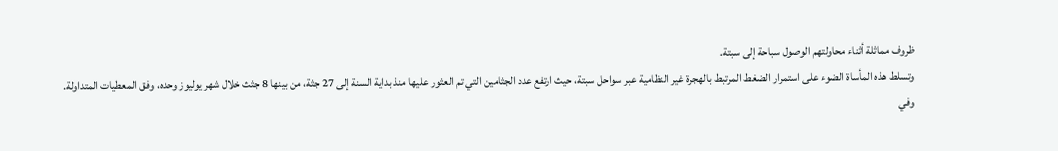ظروف مماثلة أثناء محاولتهم الوصول سباحة إلى سبتة.
وتسلط هذه المأساة الضوء على استمرار الضغط المرتبط بالهجرة غير النظامية عبر سواحل سبتة، حيث ارتفع عدد الجثامين التي تم العثور عليها منذ بداية السنة إلى 27 جثة، من بينها 8 جثث خلال شهر يوليوز وحده، وفق المعطيات المتداولة.
وفي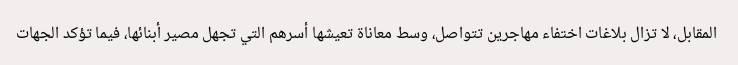المقابل، لا تزال بلاغات اختفاء مهاجرين تتواصل، وسط معاناة تعيشها أسرهم التي تجهل مصير أبنائها، فيما تؤكد الجهات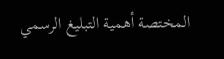المختصة أهمية التبليغ الرسمي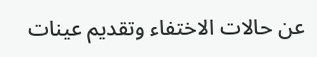عن حالات الاختفاء وتقديم عينات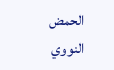الحمض النووي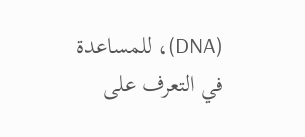(DNA)، للمساعدة في التعرف على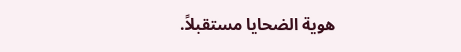هوية الضحايا مستقبلاً.